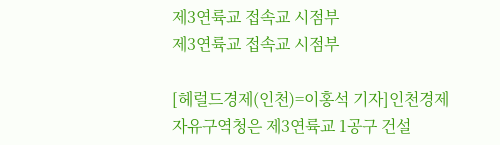제3연륙교 접속교 시점부
제3연륙교 접속교 시점부

[헤럴드경제(인천)=이홍석 기자]인천경제자유구역청은 제3연륙교 1공구 건설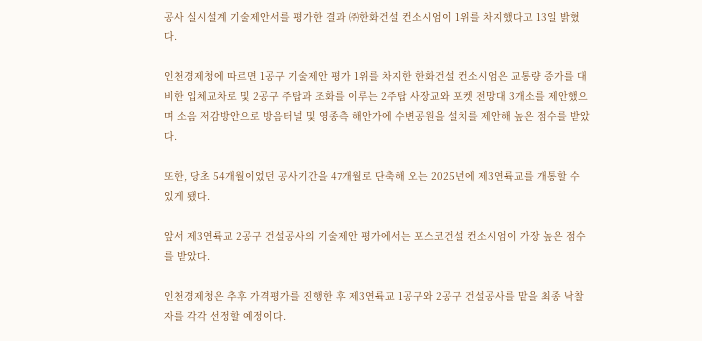공사 실시설계 기술제안서를 평가한 결과 ㈜한화건설 컨소시엄이 1위를 차지했다고 13일 밝혔다.

인천경제청에 따르면 1공구 기술제안 평가 1위를 차지한 한화건설 컨소시엄은 교통량 증가를 대비한 입체교차로 및 2공구 주탑과 조화를 이루는 2주탑 사장교와 포켓 전망대 3개소를 제안했으며 소음 저감방안으로 방음터널 및 영종측 해안가에 수변공원을 설치를 제안해 높은 점수를 받았다.

또한, 당초 54개월이었던 공사기간을 47개월로 단축해 오는 2025년에 제3연륙교를 개통할 수 있게 됐다.

앞서 제3연륙교 2공구 건설공사의 기술제안 평가에서는 포스코건설 컨소시엄이 가장 높은 점수를 받았다.

인천경제청은 추후 가격평가를 진행한 후 제3연륙교 1공구와 2공구 건설공사를 맡을 최종 낙찰자를 각각 선정할 예정이다.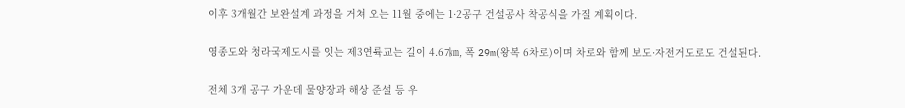이후 3개월간 보완설계 과정을 거쳐 오는 11월 중에는 1·2공구 건설공사 착공식을 가질 계획이다.

영종도와 청라국제도시를 잇는 제3연륙교는 길이 4.67㎞, 폭 29m(왕복 6차로)이며 차로와 함께 보도·자전거도로도 건설된다.

전체 3개 공구 가운데 물양장과 해상 준설 등 우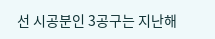선 시공분인 3공구는 지난해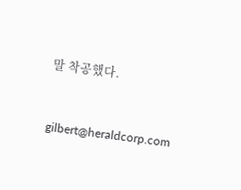말 착공했다.


gilbert@heraldcorp.com